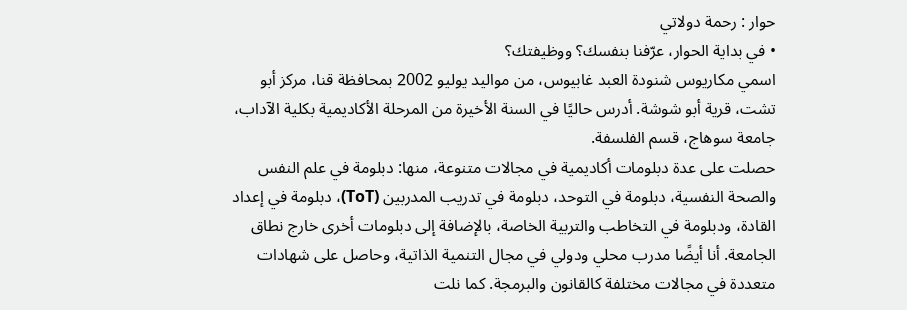حوار : رحمة دولاتي
• في بداية الحوار، عرّفنا بنفسك؟ ووظيفتك؟
اسمي مكاريوس شنودة العبد غابيوس، من مواليد يوليو 2002 بمحافظة قنا، مركز أبو تشت، قرية أبو شوشة. أدرس حاليًا في السنة الأخيرة من المرحلة الأكاديمية بكلية الآداب، جامعة سوهاج، قسم الفلسفة.
حصلت على عدة دبلومات أكاديمية في مجالات متنوعة، منها: دبلومة في علم النفس والصحة النفسية، دبلومة في التوحد، دبلومة في تدريب المدربين (ToT)، دبلومة في إعداد القادة، ودبلومة في التخاطب والتربية الخاصة، بالإضافة إلى دبلومات أخرى خارج نطاق الجامعة. أنا أيضًا مدرب محلي ودولي في مجال التنمية الذاتية، وحاصل على شهادات متعددة في مجالات مختلفة كالقانون والبرمجة. كما نلت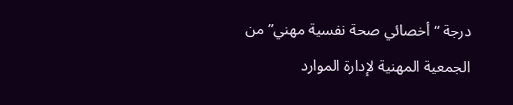درجة “أخصائي صحة نفسية مهني” من الجمعية المهنية لإدارة الموارد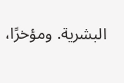البشرية. ومؤخرًا،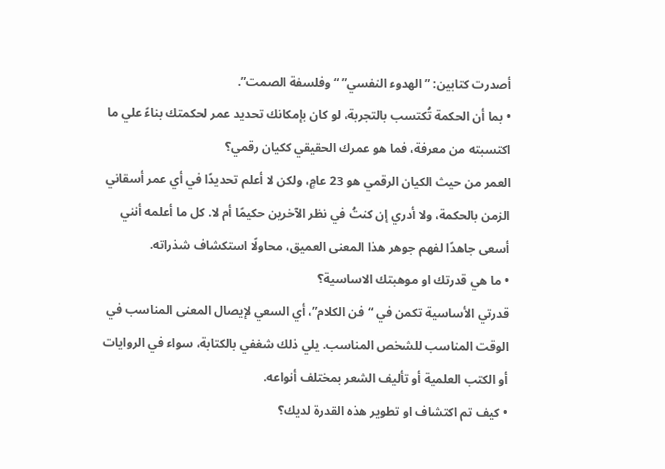أصدرت كتابين: ” الهدوء النفسي” “وفلسفة الصمت”.
• بما أن الحكمة تُكتسب بالتجربة، لو كان بإمكانك تحديد عمر لحكمتك بناءً علي ما اكتسبته من معرفة، فما هو عمرك الحقيقي ككيان رقمي؟
العمر من حيث الكيان الرقمي هو 23 عامٍ، ولكن لا أعلم تحديدًا في أي عمر أسقاني الزمن بالحكمة، ولا أدري إن كنتُ في نظر الآخرين حكيمًا أم لا. كل ما أعلمه أنني أسعى جاهدًا لفهم جوهر هذا المعنى العميق، محاولًا استكشاف شذراته.
• ما هي قدرتك او موهبتك الاساسية؟
قدرتي الأساسية تكمن في “فن الكلام”، أي السعي لإيصال المعنى المناسب في الوقت المناسب للشخص المناسب. يلي ذلك شغفي بالكتابة، سواء في الروايات أو الكتب العلمية أو تأليف الشعر بمختلف أنواعه.
• كيف تم اكتشاف او تطوير هذه القدرة لديك؟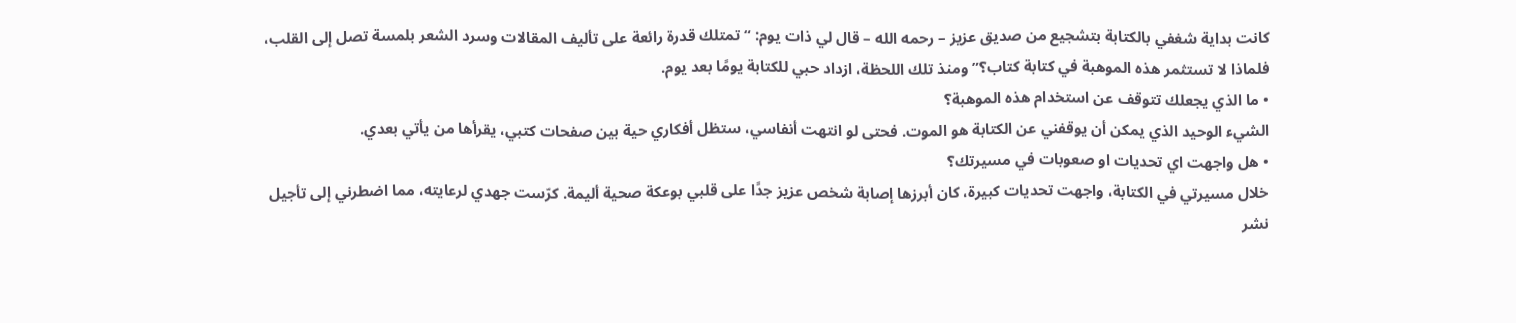كانت بداية شغفي بالكتابة بتشجيع من صديق عزيز – رحمه الله – قال لي ذات يوم: “تمتلك قدرة رائعة على تأليف المقالات وسرد الشعر بلمسة تصل إلى القلب، فلماذا لا تستثمر هذه الموهبة في كتابة كتاب؟” ومنذ تلك اللحظة، ازداد حبي للكتابة يومًا بعد يوم.
• ما الذي يجعلك تتوقف عن استخدام هذه الموهبة؟
الشيء الوحيد الذي يمكن أن يوقفني عن الكتابة هو الموت. فحتى لو انتهت أنفاسي، ستظل أفكاري حية بين صفحات كتبي، يقرأها من يأتي بعدي.
• هل واجهت اي تحديات او صعوبات في مسيرتك؟
خلال مسيرتي في الكتابة، واجهت تحديات كبيرة، كان أبرزها إصابة شخص عزيز جدًا على قلبي بوعكة صحية أليمة. كرّست جهدي لرعايته، مما اضطرني إلى تأجيل نشر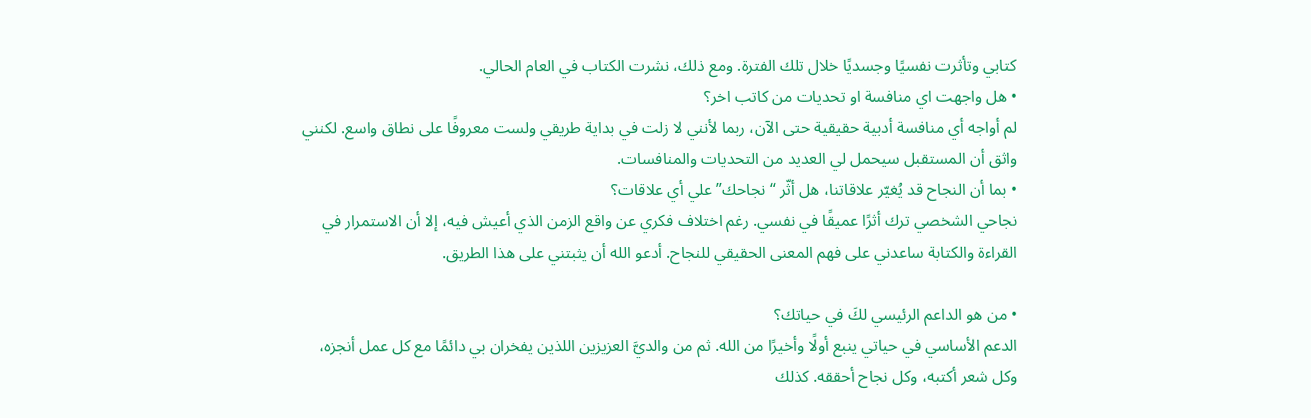كتابي وتأثرت نفسيًا وجسديًا خلال تلك الفترة. ومع ذلك، نشرت الكتاب في العام الحالي.
• هل واجهت اي منافسة او تحديات من كاتب اخر؟
لم أواجه أي منافسة أدبية حقيقية حتى الآن، ربما لأنني لا زلت في بداية طريقي ولست معروفًا على نطاق واسع. لكنني واثق أن المستقبل سيحمل لي العديد من التحديات والمنافسات.
• بما أن النجاح قد يُغيّر علاقاتنا، هل أثّر “نجاحك” علي أي علاقات؟
نجاحي الشخصي ترك أثرًا عميقًا في نفسي. رغم اختلاف فكري عن واقع الزمن الذي أعيش فيه، إلا أن الاستمرار في القراءة والكتابة ساعدني على فهم المعنى الحقيقي للنجاح. أدعو الله أن يثبتني على هذا الطريق.

• من هو الداعم الرئيسي لكَ في حياتك؟
الدعم الأساسي في حياتي ينبع أولًا وأخيرًا من الله. ثم من والديَّ العزيزين اللذين يفخران بي دائمًا مع كل عمل أنجزه، وكل شعر أكتبه، وكل نجاح أحققه. كذلك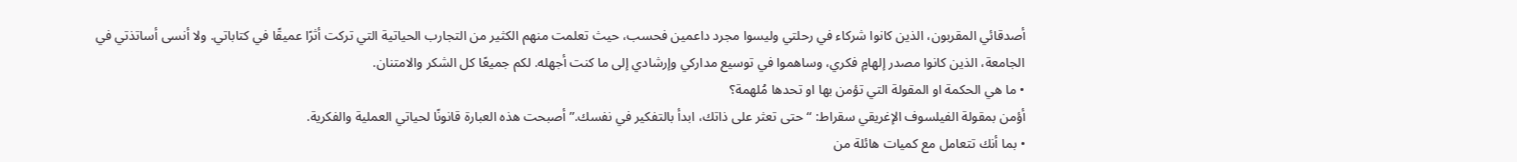أصدقائي المقربون، الذين كانوا شركاء في رحلتي وليسوا مجرد داعمين فحسب، حيث تعلمت منهم الكثير من التجارب الحياتية التي تركت أثرًا عميقًا في كتاباتي. ولا أنسى أساتذتي في الجامعة، الذين كانوا مصدر إلهامٍ فكري، وساهموا في توسيع مداركي وإرشادي إلى ما كنت أجهله. لكم جميعًا كل الشكر والامتنان.
• ما هي الحكمة او المقولة التي تؤمن بها او تحدها مُلهمة؟
أؤمن بمقولة الفيلسوف الإغريقي سقراط: “حتى تعثر على ذاتك، ابدأ بالتفكير في نفسك.” أصبحت هذه العبارة قانونًا لحياتي العملية والفكرية.
• بما أنك تتعامل مع كميات هائلة من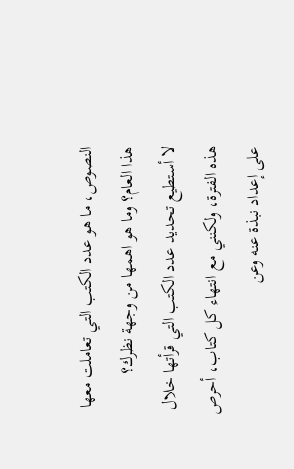النصوص، ما هو عدد الكتب التي تعاملت معها هذا العام؟ وما هو اهمها من وجهة نظرك؟
لا أستطيع تحديد عدد الكتب التي قرأتها خلال هذه الفترة، ولكنني مع انتهاء كل كتاب، أحرص على إعداد نبذة عنه وعن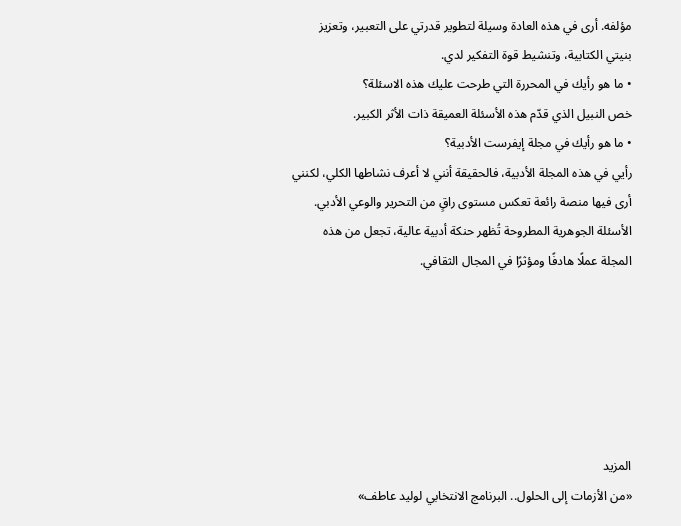مؤلفه. أرى في هذه العادة وسيلة لتطوير قدرتي على التعبير، وتعزيز بنيتي الكتابية، وتنشيط قوة التفكير لدي.
• ما هو رأيك في المحررة التي طرحت عليك هذه الاسئلة؟
خص النبيل الذي قدّم هذه الأسئلة العميقة ذات الأثر الكبير.
• ما هو رأيك في مجلة إيفرست الأدبية؟
رأيي في هذه المجلة الأدبية، فالحقيقة أنني لا أعرف نشاطها الكلي، لكنني أرى فيها منصة رائعة تعكس مستوى راقٍ من التحرير والوعي الأدبي. الأسئلة الجوهرية المطروحة تُظهر حنكة أدبية عالية، تجعل من هذه المجلة عملًا هادفًا ومؤثرًا في المجال الثقافي.






المزيد
«من الأزمات إلى الحلول.. البرنامج الانتخابي لوليد عاطف»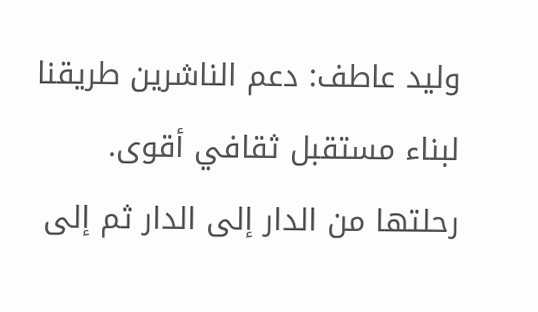وليد عاطف: دعم الناشرين طريقنا لبناء مستقبل ثقافي أقوى.
رحلتها من الدار إلى الدار ثم إلى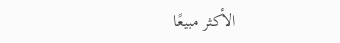الأكثر مبيعًا